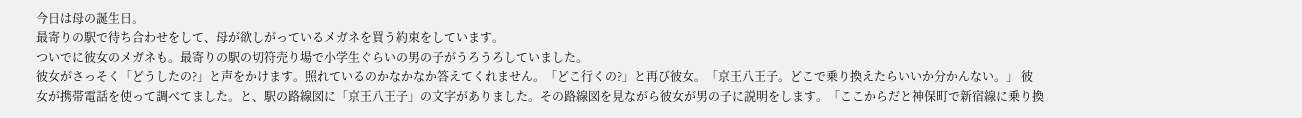今日は母の誕生日。
最寄りの駅で待ち合わせをして、母が欲しがっているメガネを買う約束をしています。
ついでに彼女のメガネも。最寄りの駅の切符売り場で小学生ぐらいの男の子がうろうろしていました。
彼女がさっそく「どうしたの?」と声をかけます。照れているのかなかなか答えてくれません。「どこ行くの?」と再び彼女。「京王八王子。どこで乗り換えたらいいか分かんない。」 彼女が携帯電話を使って調べてました。と、駅の路線図に「京王八王子」の文字がありました。その路線図を見ながら彼女が男の子に説明をします。「ここからだと神保町で新宿線に乗り換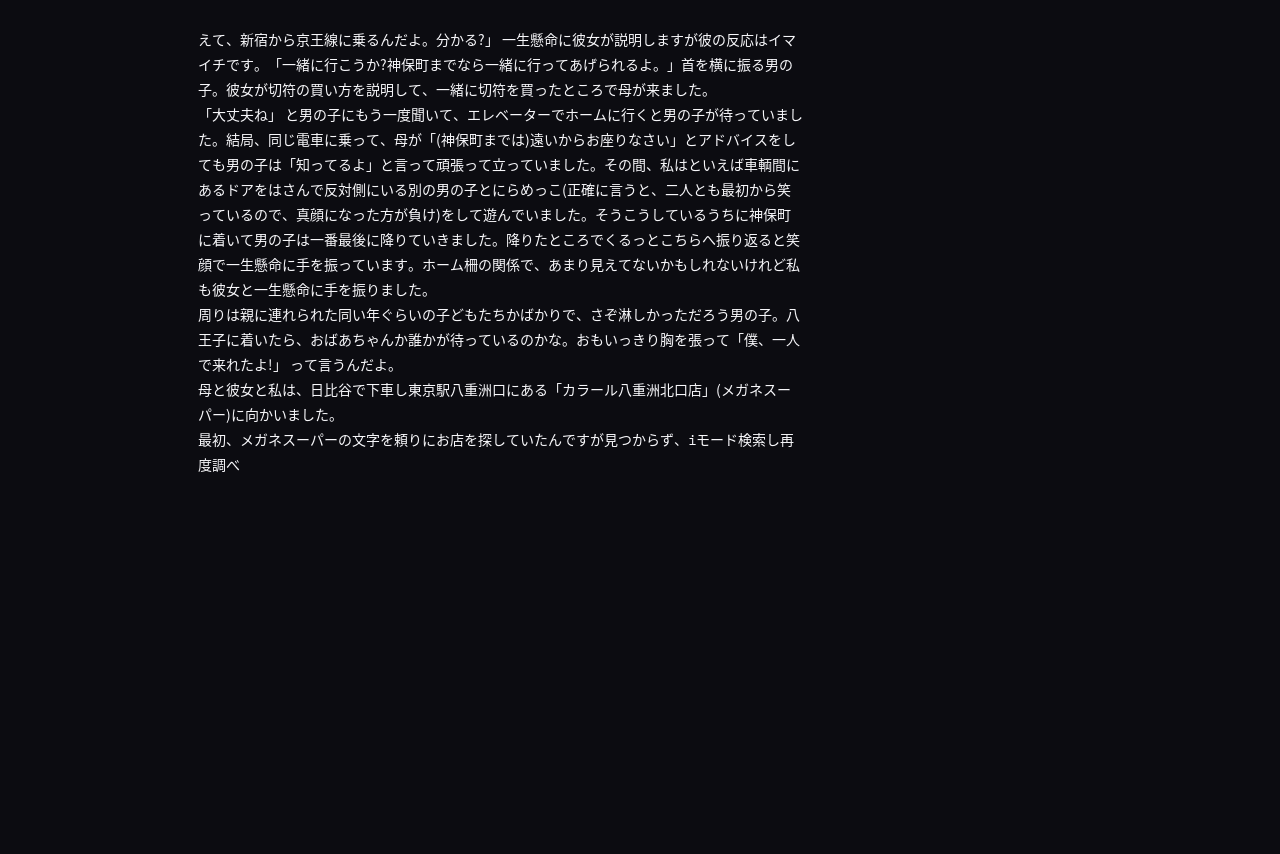えて、新宿から京王線に乗るんだよ。分かる?」 一生懸命に彼女が説明しますが彼の反応はイマイチです。「一緒に行こうか?神保町までなら一緒に行ってあげられるよ。」首を横に振る男の子。彼女が切符の買い方を説明して、一緒に切符を買ったところで母が来ました。
「大丈夫ね」 と男の子にもう一度聞いて、エレベーターでホームに行くと男の子が待っていました。結局、同じ電車に乗って、母が「(神保町までは)遠いからお座りなさい」とアドバイスをしても男の子は「知ってるよ」と言って頑張って立っていました。その間、私はといえば車輌間にあるドアをはさんで反対側にいる別の男の子とにらめっこ(正確に言うと、二人とも最初から笑っているので、真顔になった方が負け)をして遊んでいました。そうこうしているうちに神保町に着いて男の子は一番最後に降りていきました。降りたところでくるっとこちらへ振り返ると笑顔で一生懸命に手を振っています。ホーム柵の関係で、あまり見えてないかもしれないけれど私も彼女と一生懸命に手を振りました。
周りは親に連れられた同い年ぐらいの子どもたちかばかりで、さぞ淋しかっただろう男の子。八王子に着いたら、おばあちゃんか誰かが待っているのかな。おもいっきり胸を張って「僕、一人で来れたよ!」 って言うんだよ。
母と彼女と私は、日比谷で下車し東京駅八重洲口にある「カラール八重洲北口店」(メガネスーパー)に向かいました。
最初、メガネスーパーの文字を頼りにお店を探していたんですが見つからず、iモード検索し再度調べ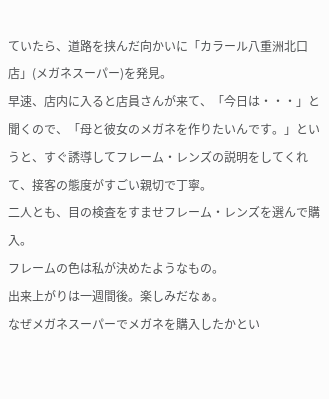ていたら、道路を挟んだ向かいに「カラール八重洲北口店」(メガネスーパー)を発見。
早速、店内に入ると店員さんが来て、「今日は・・・」と聞くので、「母と彼女のメガネを作りたいんです。」というと、すぐ誘導してフレーム・レンズの説明をしてくれて、接客の態度がすごい親切で丁寧。
二人とも、目の検査をすませフレーム・レンズを選んで購入。
フレームの色は私が決めたようなもの。
出来上がりは一週間後。楽しみだなぁ。
なぜメガネスーパーでメガネを購入したかとい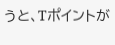うと、Tポイントが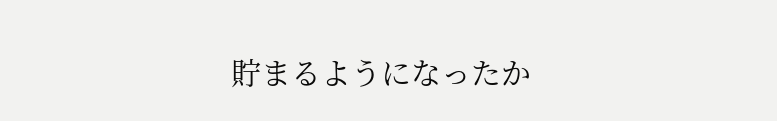貯まるようになったか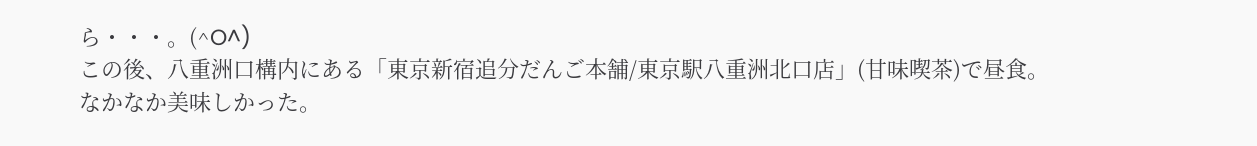ら・・・。(^O^)
この後、八重洲口構内にある「東京新宿追分だんご本舗/東京駅八重洲北口店」(甘味喫茶)で昼食。
なかなか美味しかった。